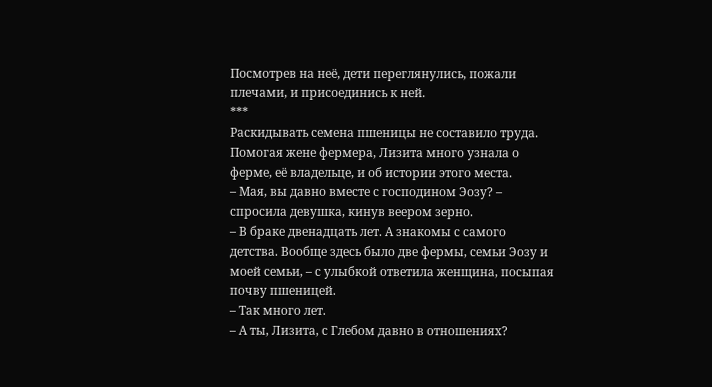Посмотрев на неё, дети переглянулись, пожали плечами, и присоединись к ней.
***
Раскидывать семена пшеницы не составило труда. Помогая жене фермера, Лизита много узнала о ферме, её владельце, и об истории этого места.
– Мая, вы давно вместе с господином Эозу? – спросила девушка, кинув веером зерно.
– В браке двенадцать лет. А знакомы с самого детства. Вообще здесь было две фермы, семьи Эозу и моей семьи, – с улыбкой ответила женщина, посыпая почву пшеницей.
– Так много лет.
– А ты, Лизита, с Глебом давно в отношениях?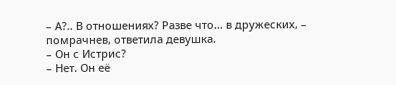– А?.. В отношениях? Разве что… в дружеских, – помрачнев, ответила девушка.
– Он с Истрис?
– Нет. Он её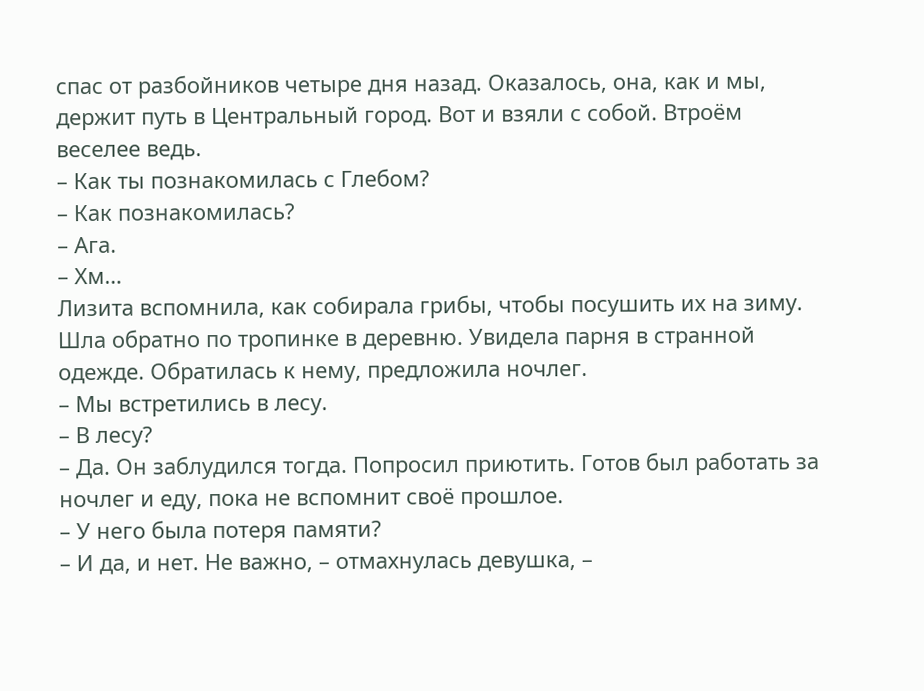спас от разбойников четыре дня назад. Оказалось, она, как и мы, держит путь в Центральный город. Вот и взяли с собой. Втроём веселее ведь.
– Как ты познакомилась с Глебом?
– Как познакомилась?
– Ага.
– Хм…
Лизита вспомнила, как собирала грибы, чтобы посушить их на зиму. Шла обратно по тропинке в деревню. Увидела парня в странной одежде. Обратилась к нему, предложила ночлег.
– Мы встретились в лесу.
– В лесу?
– Да. Он заблудился тогда. Попросил приютить. Готов был работать за ночлег и еду, пока не вспомнит своё прошлое.
– У него была потеря памяти?
– И да, и нет. Не важно, – отмахнулась девушка, –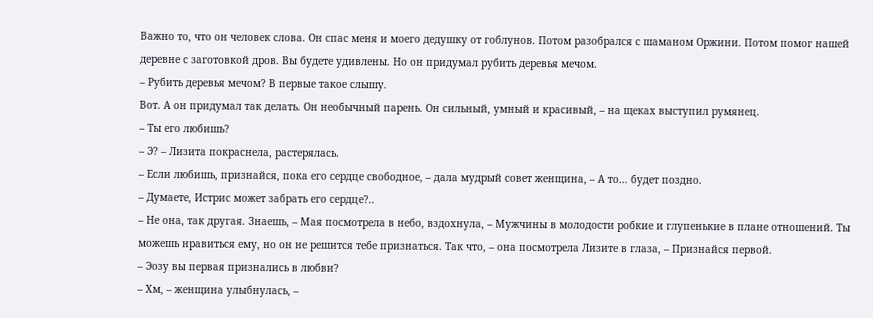Важно то, что он человек слова. Он спас меня и моего дедушку от гоблунов. Потом разобрался с шаманом Оржини. Потом помог нашей деревне с заготовкой дров. Вы будете удивлены. Но он придумал рубить деревья мечом.
– Рубить деревья мечом? В первые такое слышу.
Вот. А он придумал так делать. Он необычный парень. Он сильный, умный и красивый, – на щеках выступил румянец.
– Ты его любишь?
– Э? – Лизита покраснела, растерялась.
– Если любишь, признайся, пока его сердце свободное, – дала мудрый совет женщина, – А то… будет поздно.
– Думаете, Истрис может забрать его сердце?..
– Не она, так другая. Знаешь, – Мая посмотрела в небо, вздохнула, – Мужчины в молодости робкие и глупенькие в плане отношений. Ты можешь нравиться ему, но он не решится тебе признаться. Так что, – она посмотрела Лизите в глаза, – Признайся первой.
– Эозу вы первая признались в любви?
– Хм, – женщина улыбнулась, –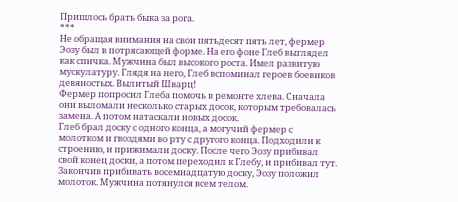Пришлось брать быка за рога.
***
Не обращая внимания на свои пятьдесят пять лет, фермер Эозу был в потрясающей форме. На его фоне Глеб выглядел как спичка. Мужчина был высокого роста. Имел развитую мускулатуру. Глядя на него, Глеб вспоминал героев боевиков девяностых. Вылитый Шварц!
Фермер попросил Глеба помочь в ремонте хлева. Сначала они выломали несколько старых досок, которым требовалась замена. А потом натаскали новых досок.
Глеб брал доску с одного конца, а могучий фермер с молотком и гвоздями во рту с другого конца. Подходили к строению, и прижимали доску. После чего Эозу прибивал свой конец доски, а потом переходил к Глебу, и прибивал тут.
Закончив прибивать восемнадцатую доску, Эозу положил молоток. Мужчина потянулся всем телом.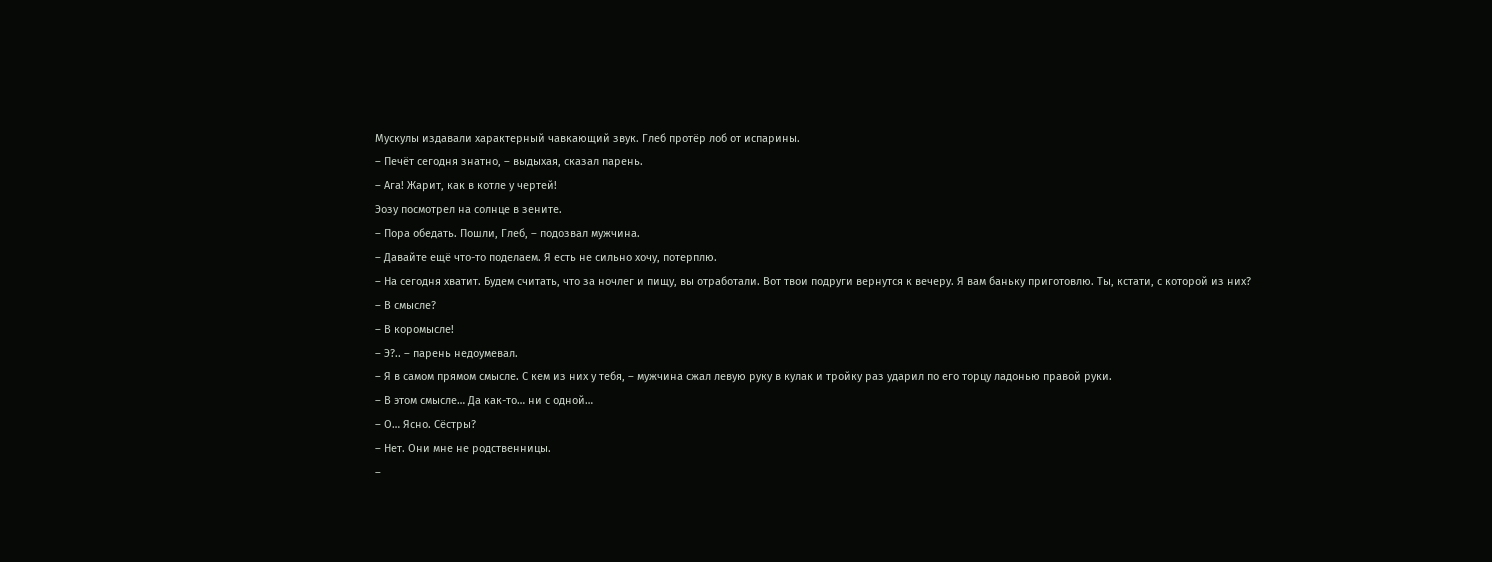Мускулы издавали характерный чавкающий звук. Глеб протёр лоб от испарины.
– Печёт сегодня знатно, – выдыхая, сказал парень.
– Ага! Жарит, как в котле у чертей!
Эозу посмотрел на солнце в зените.
– Пора обедать. Пошли, Глеб, – подозвал мужчина.
– Давайте ещё что-то поделаем. Я есть не сильно хочу, потерплю.
– На сегодня хватит. Будем считать, что за ночлег и пищу, вы отработали. Вот твои подруги вернутся к вечеру. Я вам баньку приготовлю. Ты, кстати, с которой из них?
– В смысле?
– В коромысле!
– Э?.. – парень недоумевал.
– Я в самом прямом смысле. С кем из них у тебя, – мужчина сжал левую руку в кулак и тройку раз ударил по его торцу ладонью правой руки.
– В этом смысле… Да как-то… ни с одной…
– О… Ясно. Сёстры?
– Нет. Они мне не родственницы.
–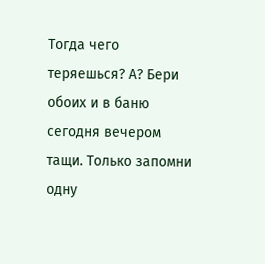Тогда чего теряешься? А? Бери обоих и в баню сегодня вечером тащи. Только запомни одну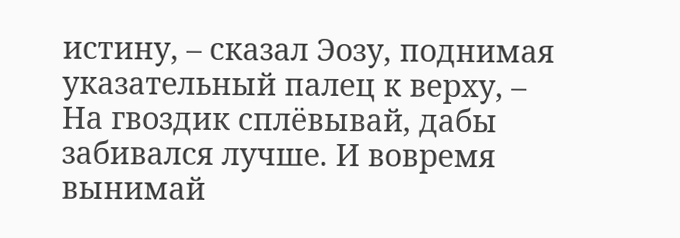истину, – сказал Эозу, поднимая указательный палец к верху, – На гвоздик сплёвывай, дабы забивался лучше. И вовремя вынимай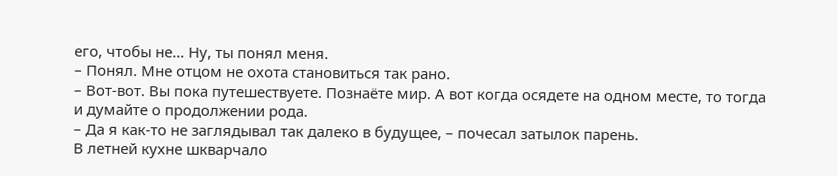его, чтобы не… Ну, ты понял меня.
– Понял. Мне отцом не охота становиться так рано.
– Вот-вот. Вы пока путешествуете. Познаёте мир. А вот когда осядете на одном месте, то тогда и думайте о продолжении рода.
– Да я как-то не заглядывал так далеко в будущее, – почесал затылок парень.
В летней кухне шкварчало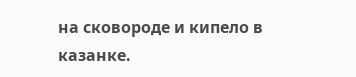на сковороде и кипело в казанке.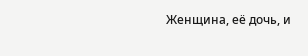Женщина, её дочь, и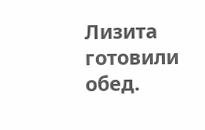Лизита готовили обед.